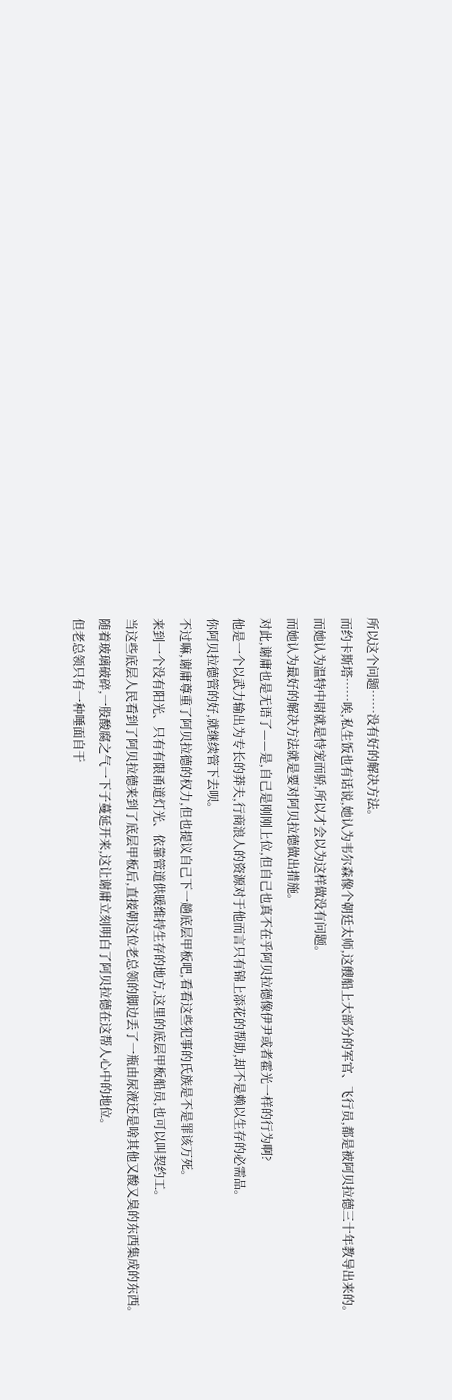所以这个问题……没有好的解决方法。
而约卡斯塔……唉,私生饭也有话说,她认为韦尔森像个朝廷太师,这艘船上大部分的军官、飞行员,都是被阿贝拉德三十年教导出来的。
而她认为温特中尉就是恃宠而骄,所以才会以为这样做没有问题。
而她认为最好的解决方法就是要对阿贝拉德做出措施。
对此,谢庸也是无语了——是,自己是刚刚上位,但自己也真不在乎阿贝拉德像伊尹或者霍光一样的行为啊?
他是一个以武力输出为专长的莽夫,行商浪人的资源对于他而言只有锦上添花的帮助,却不是赖以生存的必需品。
你阿贝拉德管的好,就继续管下去呗。
不过嘛,谢庸尊重了阿贝拉德的权力,但也提议自己下一趟底层甲板吧,看看这些犯事的氏族是不是罪该万死。
来到一个没有阳光、只有有限甬道灯光、依靠管道供暖维持生存的地方,这里的底层甲板船员,也可以叫契约工。
当这些底层人民看到了阿贝拉德来到了底层甲板后,直接朝这位老总领的脚边丢了一瓶由尿液还是啥其他又酸又臭的东西集成的东西。
随着玻璃破碎,一股酸腐之气一下子蔓延开来,这让谢庸立刻明白了阿贝拉德在这帮人心中的地位。
但老总领只有一种唾面自干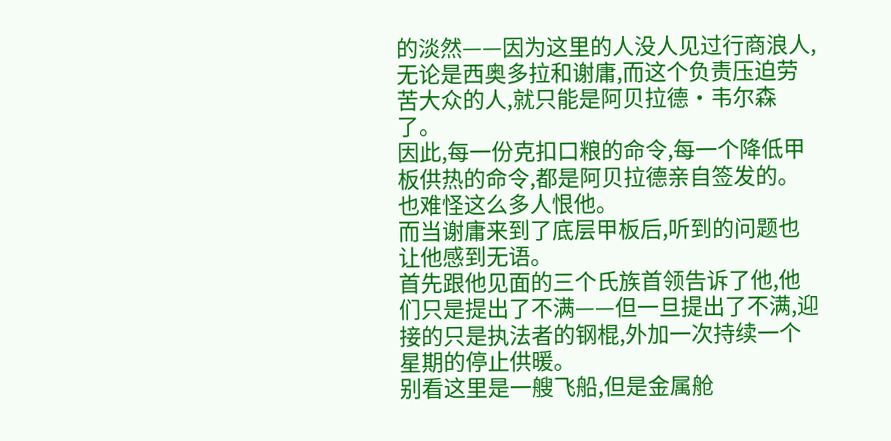的淡然——因为这里的人没人见过行商浪人,无论是西奥多拉和谢庸,而这个负责压迫劳苦大众的人,就只能是阿贝拉德•韦尔森了。
因此,每一份克扣口粮的命令,每一个降低甲板供热的命令,都是阿贝拉德亲自签发的。
也难怪这么多人恨他。
而当谢庸来到了底层甲板后,听到的问题也让他感到无语。
首先跟他见面的三个氏族首领告诉了他,他们只是提出了不满——但一旦提出了不满,迎接的只是执法者的钢棍,外加一次持续一个星期的停止供暖。
别看这里是一艘飞船,但是金属舱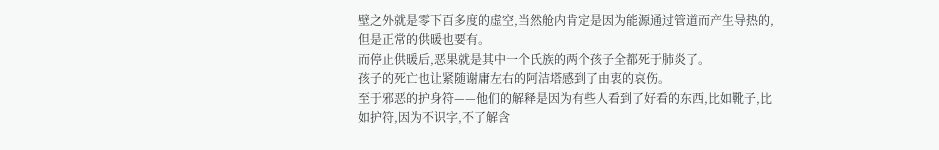壁之外就是零下百多度的虚空,当然舱内肯定是因为能源通过管道而产生导热的,但是正常的供暖也要有。
而停止供暖后,恶果就是其中一个氏族的两个孩子全都死于肺炎了。
孩子的死亡也让紧随谢庸左右的阿洁塔感到了由衷的哀伤。
至于邪恶的护身符——他们的解释是因为有些人看到了好看的东西,比如靴子,比如护符,因为不识字,不了解含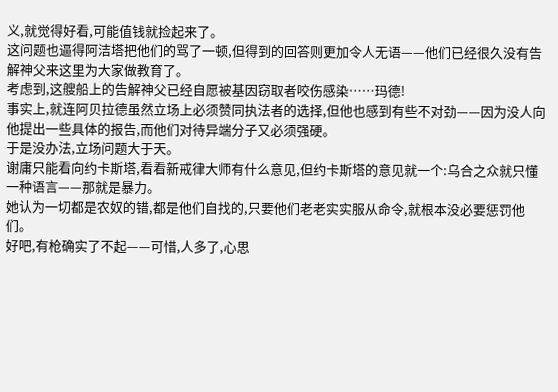义,就觉得好看,可能值钱就捡起来了。
这问题也逼得阿洁塔把他们的骂了一顿,但得到的回答则更加令人无语——他们已经很久没有告解神父来这里为大家做教育了。
考虑到,这艘船上的告解神父已经自愿被基因窃取者咬伤感染……玛德!
事实上,就连阿贝拉德虽然立场上必须赞同执法者的选择,但他也感到有些不对劲——因为没人向他提出一些具体的报告,而他们对待异端分子又必须强硬。
于是没办法,立场问题大于天。
谢庸只能看向约卡斯塔,看看新戒律大师有什么意见,但约卡斯塔的意见就一个:乌合之众就只懂一种语言——那就是暴力。
她认为一切都是农奴的错,都是他们自找的,只要他们老老实实服从命令,就根本没必要惩罚他们。
好吧,有枪确实了不起——可惜,人多了,心思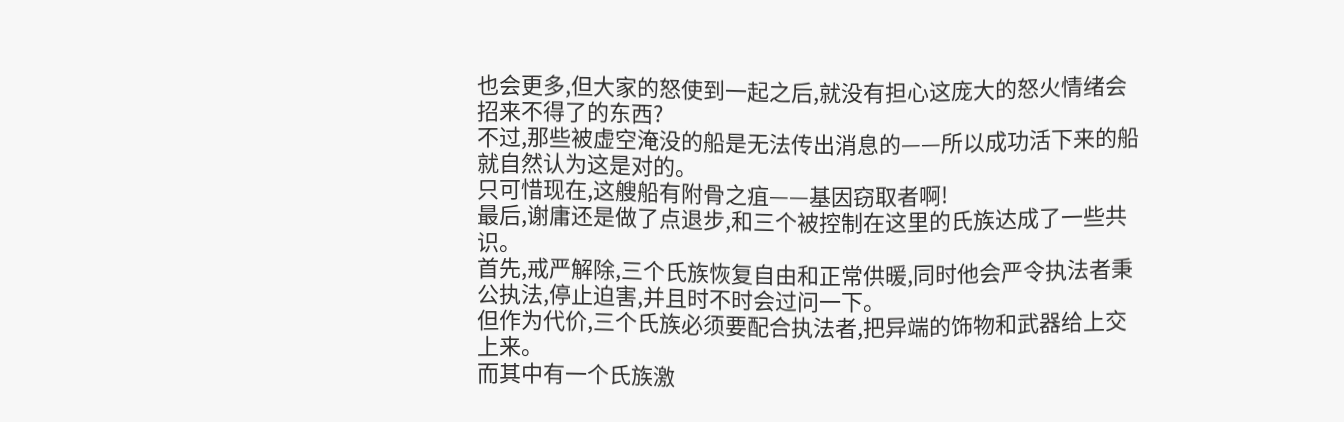也会更多,但大家的怒使到一起之后,就没有担心这庞大的怒火情绪会招来不得了的东西?
不过,那些被虚空淹没的船是无法传出消息的——所以成功活下来的船就自然认为这是对的。
只可惜现在,这艘船有附骨之疽——基因窃取者啊!
最后,谢庸还是做了点退步,和三个被控制在这里的氏族达成了一些共识。
首先,戒严解除,三个氏族恢复自由和正常供暖,同时他会严令执法者秉公执法,停止迫害,并且时不时会过问一下。
但作为代价,三个氏族必须要配合执法者,把异端的饰物和武器给上交上来。
而其中有一个氏族激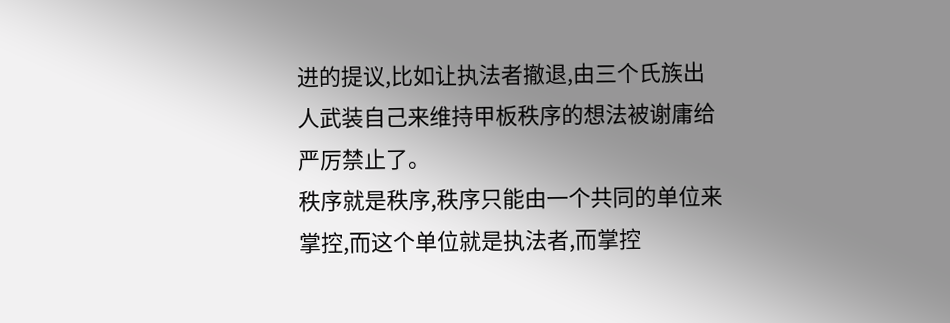进的提议,比如让执法者撤退,由三个氏族出人武装自己来维持甲板秩序的想法被谢庸给严厉禁止了。
秩序就是秩序,秩序只能由一个共同的单位来掌控,而这个单位就是执法者,而掌控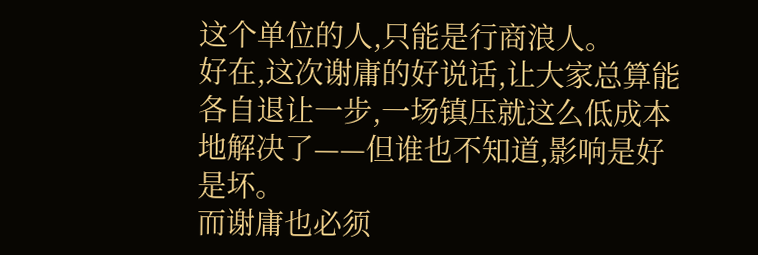这个单位的人,只能是行商浪人。
好在,这次谢庸的好说话,让大家总算能各自退让一步,一场镇压就这么低成本地解决了——但谁也不知道,影响是好是坏。
而谢庸也必须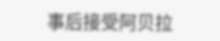事后接受阿贝拉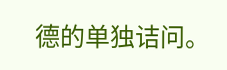德的单独诘问。